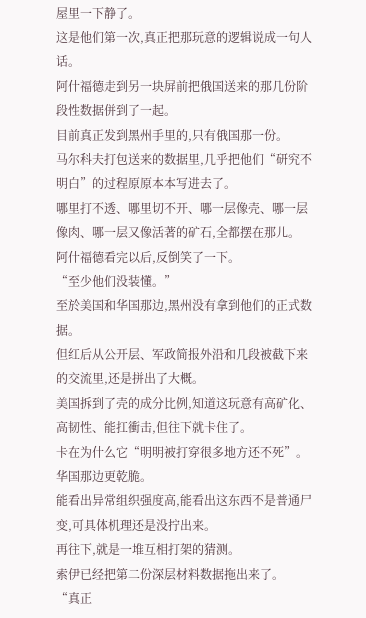屋里一下静了。
这是他们第一次,真正把那玩意的逻辑说成一句人话。
阿什福德走到另一块屏前把俄国送来的那几份阶段性数据併到了一起。
目前真正发到黑州手里的,只有俄国那一份。
马尔科夫打包送来的数据里,几乎把他们“研究不明白”的过程原原本本写进去了。
哪里打不透、哪里切不开、哪一层像壳、哪一层像肉、哪一层又像活著的矿石,全都摆在那儿。
阿什福德看完以后,反倒笑了一下。
“至少他们没装懂。”
至於美国和华国那边,黑州没有拿到他们的正式数据。
但红后从公开层、军政简报外沿和几段被截下来的交流里,还是拼出了大概。
美国拆到了壳的成分比例,知道这玩意有高矿化、高韧性、能扛衝击,但往下就卡住了。
卡在为什么它“明明被打穿很多地方还不死”。
华国那边更乾脆。
能看出异常组织强度高,能看出这东西不是普通尸变,可具体机理还是没拧出来。
再往下,就是一堆互相打架的猜测。
索伊已经把第二份深层材料数据拖出来了。
“真正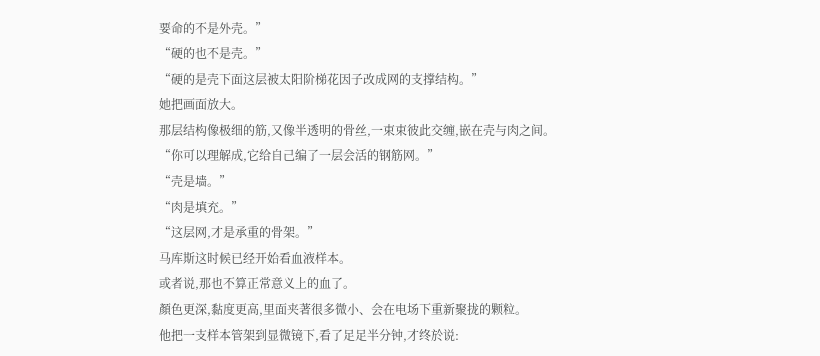要命的不是外壳。”
“硬的也不是壳。”
“硬的是壳下面这层被太阳阶梯花因子改成网的支撑结构。”
她把画面放大。
那层结构像极细的筋,又像半透明的骨丝,一束束彼此交缠,嵌在壳与肉之间。
“你可以理解成,它给自己编了一层会活的钢筋网。”
“壳是墙。”
“肉是填充。”
“这层网,才是承重的骨架。”
马库斯这时候已经开始看血液样本。
或者说,那也不算正常意义上的血了。
顏色更深,黏度更高,里面夹著很多微小、会在电场下重新聚拢的颗粒。
他把一支样本管架到显微镜下,看了足足半分钟,才终於说: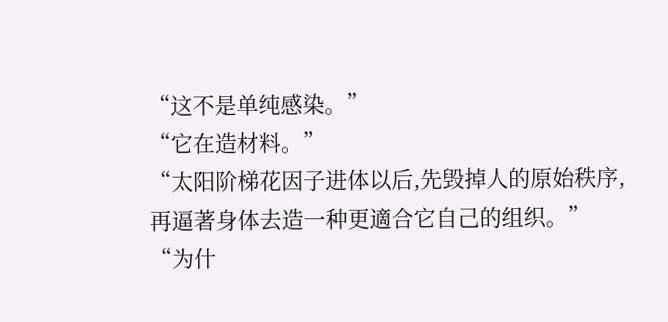“这不是单纯感染。”
“它在造材料。”
“太阳阶梯花因子进体以后,先毁掉人的原始秩序,再逼著身体去造一种更適合它自己的组织。”
“为什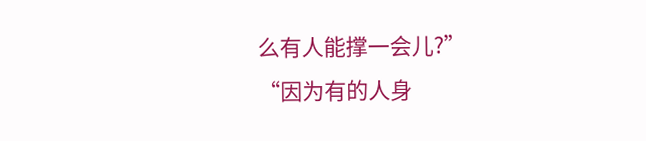么有人能撑一会儿?”
“因为有的人身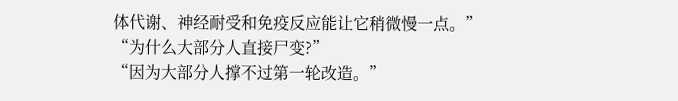体代谢、神经耐受和免疫反应能让它稍微慢一点。”
“为什么大部分人直接尸变?”
“因为大部分人撑不过第一轮改造。”